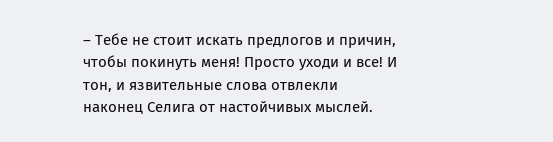– Тебе не стоит искать предлогов и причин, чтобы покинуть меня! Просто уходи и все! И тон, и язвительные слова отвлекли наконец Селига от настойчивых мыслей.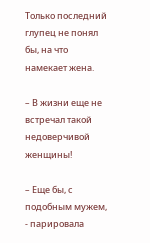Только последний глупец не понял бы, на что намекает жена.

– В жизни еще не встречал такой недоверчивой женщины!

– Еще бы, с подобным мужем, - парировала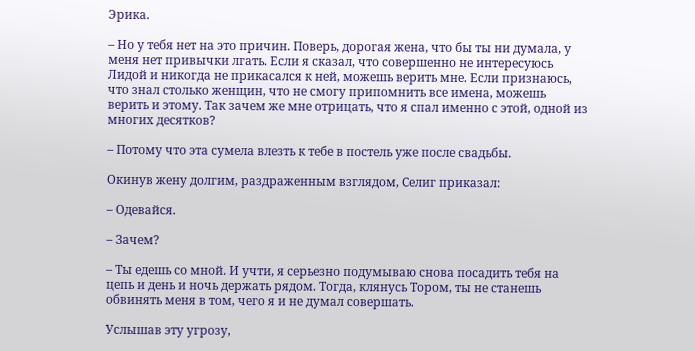Эрика.

– Но у тебя нет на это причин. Поверь, дорогая жена, что бы ты ни думала, у меня нет привычки лгать. Если я сказал, что совершенно не интересуюсь Лидой и никогда не прикасался к ней, можешь верить мне. Если признаюсь, что знал столько женщин, что не смогу припомнить все имена, можешь верить и этому. Так зачем же мне отрицать, что я спал именно с этой, одной из многих десятков?

– Потому что эта сумела влезть к тебе в постель уже после свадьбы.

Окинув жену долгим, раздраженным взглядом, Селиг приказал:

– Одевайся.

– Зачем?

– Ты едешь со мной. И учти, я серьезно подумываю снова посадить тебя на цепь и день и ночь держать рядом. Тогда, клянусь Тором, ты не станешь обвинять меня в том, чего я и не думал совершать.

Услышав эту угрозу,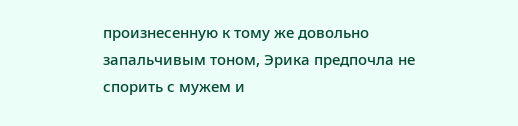произнесенную к тому же довольно запальчивым тоном, Эрика предпочла не спорить с мужем и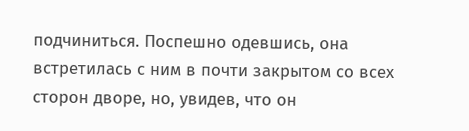подчиниться. Поспешно одевшись, она встретилась с ним в почти закрытом со всех сторон дворе, но, увидев, что он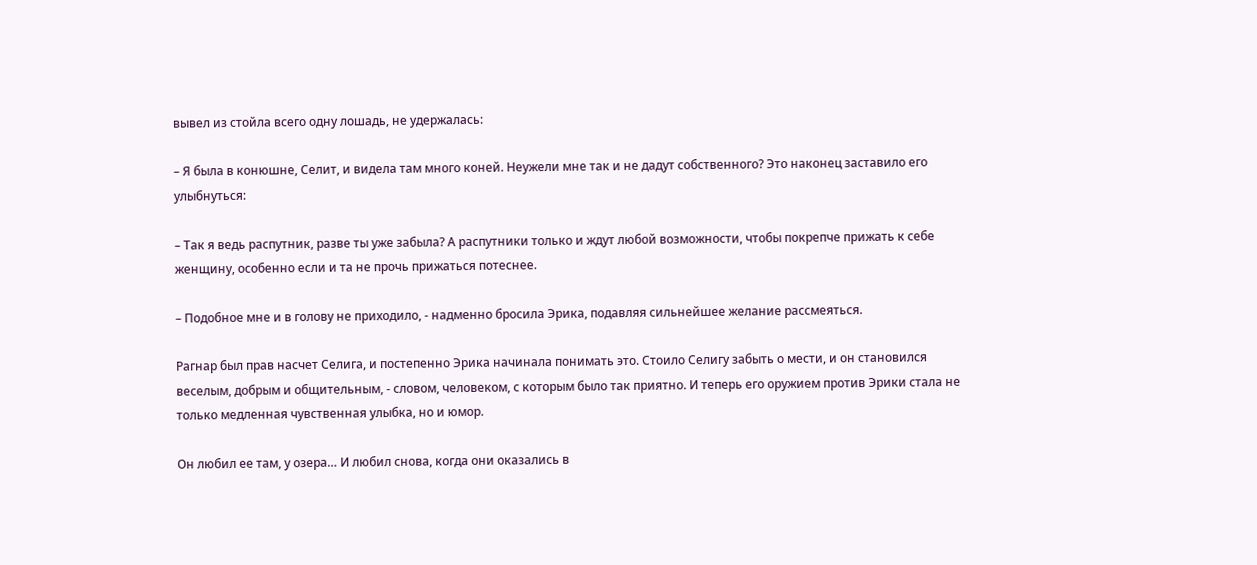вывел из стойла всего одну лошадь, не удержалась:

– Я была в конюшне, Селит, и видела там много коней. Неужели мне так и не дадут собственного? Это наконец заставило его улыбнуться:

– Так я ведь распутник, разве ты уже забыла? А распутники только и ждут любой возможности, чтобы покрепче прижать к себе женщину, особенно если и та не прочь прижаться потеснее.

– Подобное мне и в голову не приходило, - надменно бросила Эрика, подавляя сильнейшее желание рассмеяться.

Рагнар был прав насчет Селига, и постепенно Эрика начинала понимать это. Стоило Селигу забыть о мести, и он становился веселым, добрым и общительным, - словом, человеком, с которым было так приятно. И теперь его оружием против Эрики стала не только медленная чувственная улыбка, но и юмор.

Он любил ее там, у озера… И любил снова, когда они оказались в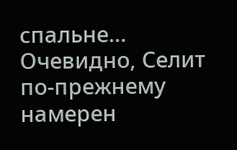спальне… Очевидно, Селит по-прежнему намерен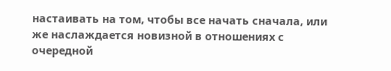настаивать на том, чтобы все начать сначала, или же наслаждается новизной в отношениях с очередной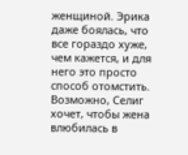женщиной. Эрика даже боялась, что все гораздо хуже, чем кажется, и для него это просто способ отомстить. Возможно, Селиг хочет, чтобы жена влюбилась в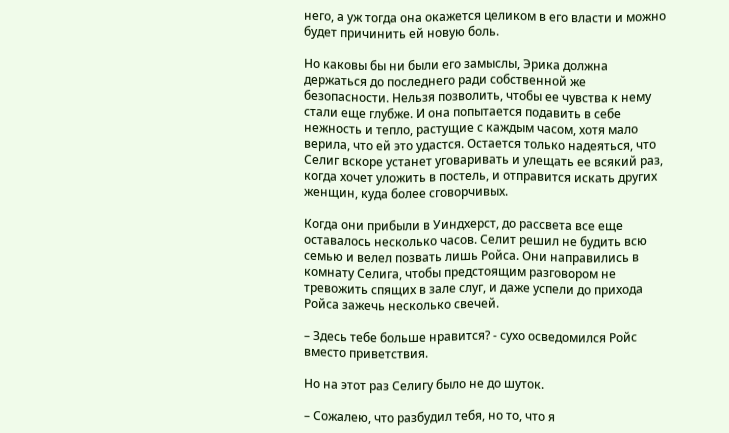него, а уж тогда она окажется целиком в его власти и можно будет причинить ей новую боль.

Но каковы бы ни были его замыслы, Эрика должна держаться до последнего ради собственной же безопасности. Нельзя позволить, чтобы ее чувства к нему стали еще глубже. И она попытается подавить в себе нежность и тепло, растущие с каждым часом, хотя мало верила, что ей это удастся. Остается только надеяться, что Селиг вскоре устанет уговаривать и улещать ее всякий раз, когда хочет уложить в постель, и отправится искать других женщин, куда более сговорчивых.

Когда они прибыли в Уиндхерст, до рассвета все еще оставалось несколько часов. Селит решил не будить всю семью и велел позвать лишь Ройса. Они направились в комнату Селига, чтобы предстоящим разговором не тревожить спящих в зале слуг, и даже успели до прихода Ройса зажечь несколько свечей.

– Здесь тебе больше нравится? - сухо осведомился Ройс вместо приветствия.

Но на этот раз Селигу было не до шуток.

– Сожалею, что разбудил тебя, но то, что я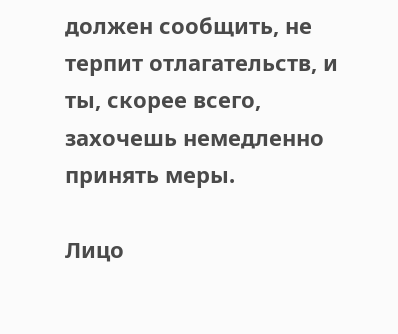должен сообщить, не терпит отлагательств, и ты, скорее всего, захочешь немедленно принять меры.

Лицо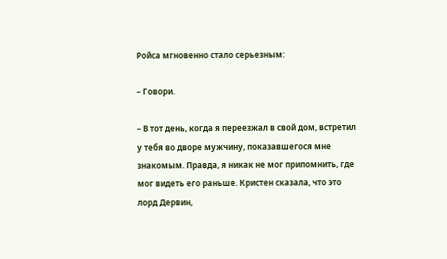Ройса мгновенно стало серьезным:

– Говори.

– В тот день, когда я переезжал в свой дом, встретил у тебя во дворе мужчину, показавшегося мне знакомым. Правда, я никак не мог припомнить, где мог видеть его раньше. Кристен сказала, что это лорд Дервин,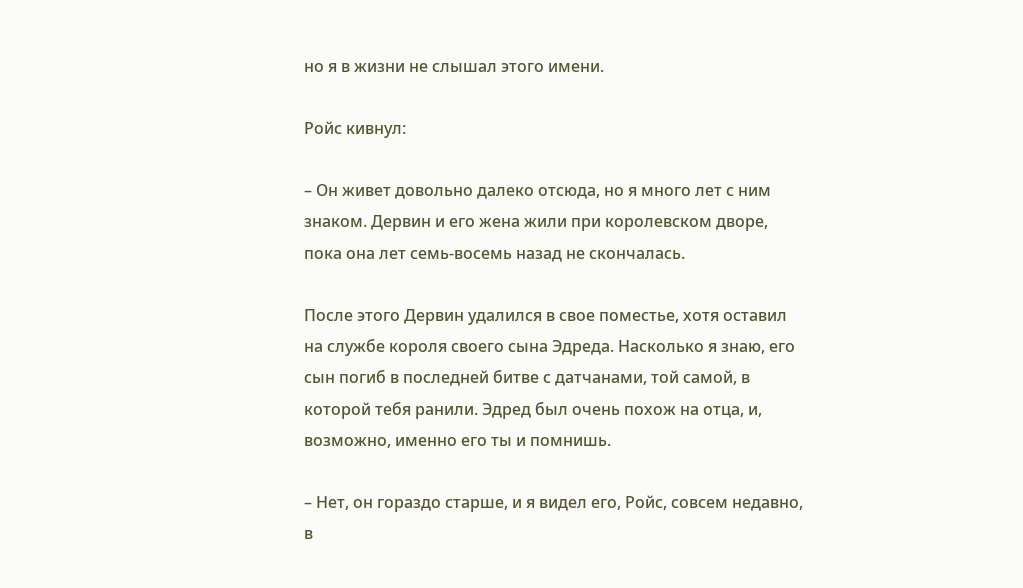но я в жизни не слышал этого имени.

Ройс кивнул:

– Он живет довольно далеко отсюда, но я много лет с ним знаком. Дервин и его жена жили при королевском дворе, пока она лет семь-восемь назад не скончалась.

После этого Дервин удалился в свое поместье, хотя оставил на службе короля своего сына Эдреда. Насколько я знаю, его сын погиб в последней битве с датчанами, той самой, в которой тебя ранили. Эдред был очень похож на отца, и, возможно, именно его ты и помнишь.

– Нет, он гораздо старше, и я видел его, Ройс, совсем недавно, в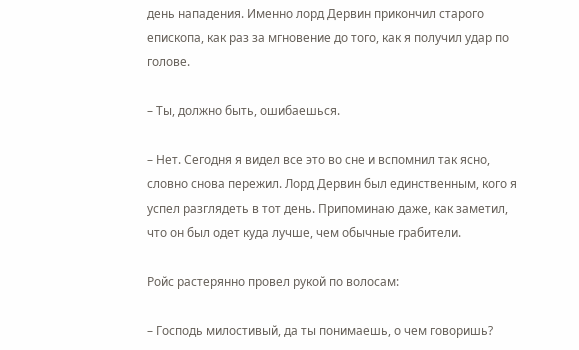день нападения. Именно лорд Дервин прикончил старого епископа, как раз за мгновение до того, как я получил удар по голове.

– Ты, должно быть, ошибаешься.

– Нет. Сегодня я видел все это во сне и вспомнил так ясно, словно снова пережил. Лорд Дервин был единственным, кого я успел разглядеть в тот день. Припоминаю даже, как заметил, что он был одет куда лучше, чем обычные грабители.

Ройс растерянно провел рукой по волосам:

– Господь милостивый, да ты понимаешь, о чем говоришь?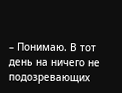– Понимаю. В тот день на ничего не подозревающих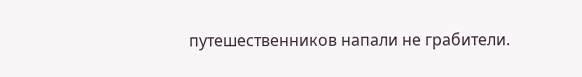путешественников напали не грабители.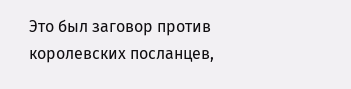Это был заговор против королевских посланцев,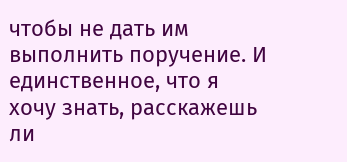чтобы не дать им выполнить поручение. И единственное, что я хочу знать, расскажешь ли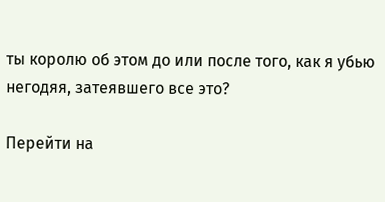ты королю об этом до или после того, как я убью негодяя, затеявшего все это?

Перейти на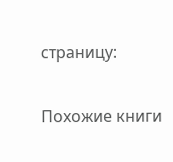страницу:

Похожие книги